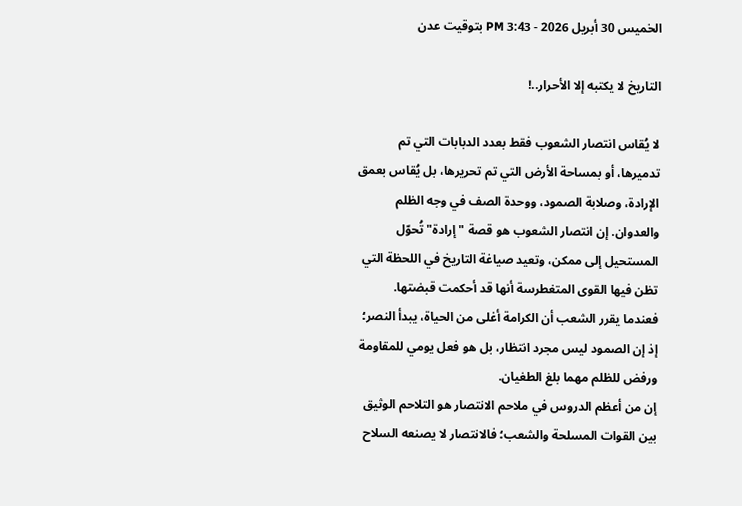الخميس 30 أبريل 2026 - 3:43 PM بتوقيت عدن

التاريخ لا يكتبه إلا الأحرار..!

لا يُقاس انتصار الشعوب فقط بعدد الدبابات التي تم تدميرها، أو بمساحة الأرض التي تم تحريرها، بل يُقاس بعمق الإرادة، وصلابة الصمود، ووحدة الصف في وجه الظلم والعدوان. إن انتصار الشعوب هو قصة "إرادة" تُحوّل المستحيل إلى ممكن، وتعيد صياغة التاريخ في اللحظة التي تظن فيها القوى المتغطرسة أنها قد أحكمت قبضتها.
فعندما يقرر الشعب أن الكرامة أغلى من الحياة، يبدأ النصر؛ إذ إن الصمود ليس مجرد انتظار، بل هو فعل يومي للمقاومة ورفض للظلم مهما بلغ الطغيان.
إن من أعظم الدروس في ملاحم الانتصار هو التلاحم الوثيق بين القوات المسلحة والشعب؛ فالانتصار لا يصنعه السلاح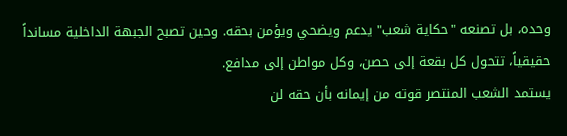وحده، بل تصنعه "حكاية شعب" يدعم ويضحي ويؤمن بحقه. وحين تصبح الجبهة الداخلية مسانداً حقيقياً، تتحول كل بقعة إلى حصن، وكل مواطن إلى مدافع.
يستمد الشعب المنتصر قوته من إيمانه بأن حقه لن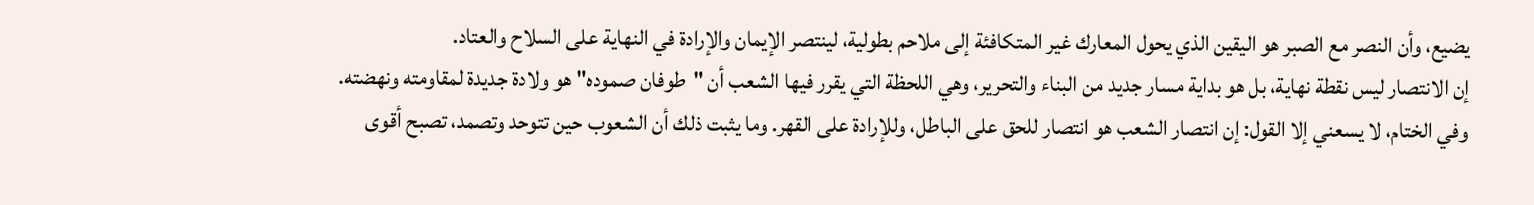يضيع، وأن النصر مع الصبر هو اليقين الذي يحول المعارك غير المتكافئة إلى ملاحم بطولية، لينتصر الإيمان والإرادة في النهاية على السلاح والعتاد.
إن الانتصار ليس نقطة نهاية، بل هو بداية مسار جديد من البناء والتحرير، وهي اللحظة التي يقرر فيها الشعب أن "طوفان صموده" هو ولادة جديدة لمقاومته ونهضته.
وفي الختام، لا يسعني إلا القول: إن انتصار الشعب هو انتصار للحق على الباطل، وللإرادة على القهر. وما يثبت ذلك أن الشعوب حين تتوحد وتصمد، تصبح أقوى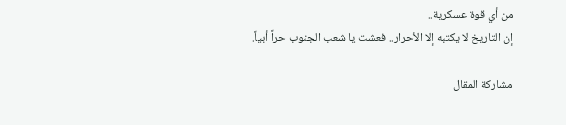من أي قوة عسكرية..
إن التاريخ لا يكتبه إلا الأحرار.. فعشت يا شعب الجنوب حراً أبياً.

مشاركة المقال